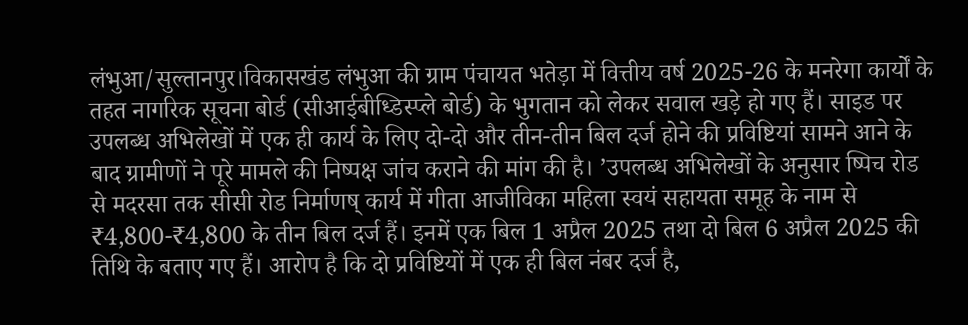लंभुआ/सुल्तानपुर।विकासखंड लंभुआ की ग्राम पंचायत भतेड़ा में वित्तीय वर्ष 2025-26 के मनरेगा कार्यों के तहत नागरिक सूचना बोर्ड (सीआईबीध्डिस्प्ले बोर्ड) के भुगतान को लेकर सवाल खड़े हो गए हैं। साइड पर उपलब्ध अभिलेखों में एक ही कार्य के लिए दो-दो और तीन-तीन बिल दर्ज होने की प्रविष्टियां सामने आने के बाद ग्रामीणों ने पूरे मामले की निष्पक्ष जांच कराने की मांग की है। ’उपलब्ध अभिलेखों के अनुसार ष्पिच रोड से मदरसा तक सीसी रोड निर्माणष् कार्य में गीता आजीविका महिला स्वयं सहायता समूह के नाम से ₹4,800-₹4,800 के तीन बिल दर्ज हैं। इनमें एक बिल 1 अप्रैल 2025 तथा दो बिल 6 अप्रैल 2025 की तिथि के बताए गए हैं। आरोप है कि दो प्रविष्टियों में एक ही बिल नंबर दर्ज है,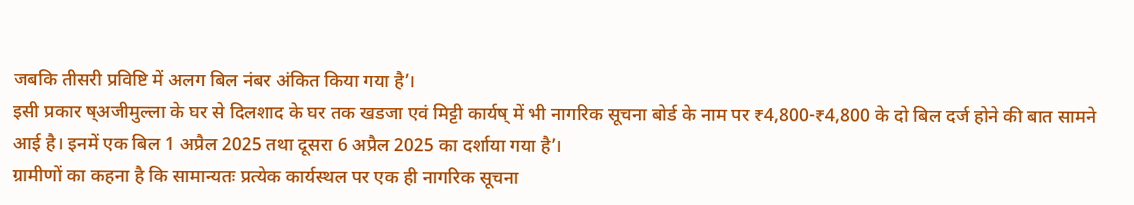जबकि तीसरी प्रविष्टि में अलग बिल नंबर अंकित किया गया है’।
इसी प्रकार ष्अजीमुल्ला के घर से दिलशाद के घर तक खडजा एवं मिट्टी कार्यष् में भी नागरिक सूचना बोर्ड के नाम पर ₹4,800-₹4,800 के दो बिल दर्ज होने की बात सामने आई है। इनमें एक बिल 1 अप्रैल 2025 तथा दूसरा 6 अप्रैल 2025 का दर्शाया गया है’।
ग्रामीणों का कहना है कि सामान्यतः प्रत्येक कार्यस्थल पर एक ही नागरिक सूचना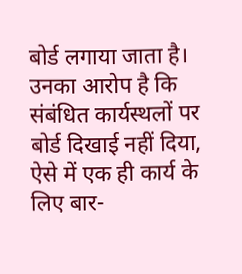बोर्ड लगाया जाता है। उनका आरोप है कि संबंधित कार्यस्थलों पर बोर्ड दिखाई नहीं दिया, ऐसे में एक ही कार्य के लिए बार-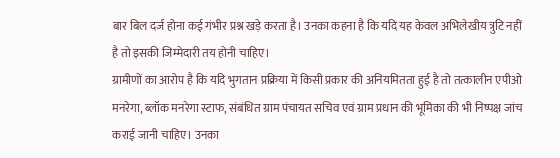बार बिल दर्ज होना कई गंभीर प्रश्न खड़े करता है। उनका कहना है कि यदि यह केवल अभिलेखीय त्रुटि नहीं है तो इसकी जिम्मेदारी तय होनी चाहिए।
ग्रामीणों का आरोप है कि यदि भुगतान प्रक्रिया में किसी प्रकार की अनियमितता हुई है तो तत्कालीन एपीओ मनरेगा, ब्लॉक मनरेगा स्टाफ, संबंधित ग्राम पंचायत सचिव एवं ग्राम प्रधान की भूमिका की भी निष्पक्ष जांच कराई जानी चाहिए। उनका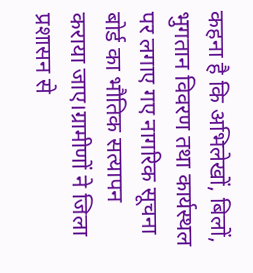कहना है कि अभिलेखों, बिलों, भुगतान विवरण तथा कार्यस्थल पर लगाए गए नागरिक सूचना बोर्ड का भौतिक सत्यापन कराया जाए।ग्रामीणों ने जिला प्रशासन से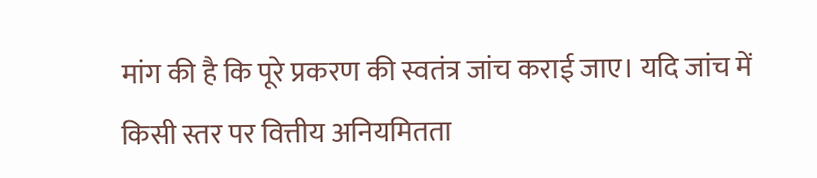मांग की है कि पूरे प्रकरण की स्वतंत्र जांच कराई जाए। यदि जांच में किसी स्तर पर वित्तीय अनियमितता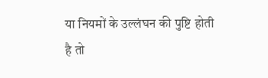या नियमों के उल्लंघन की पुष्टि होती है तो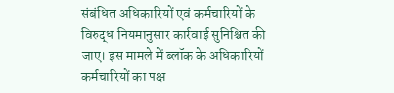संबंधित अधिकारियों एवं कर्मचारियों के विरुद्ध नियमानुसार कार्रवाई सुनिश्चित की जाए। इस मामले में ब्लॉक के अधिकारियों कर्मचारियों का पक्ष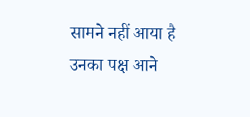सामने नहीं आया है उनका पक्ष आने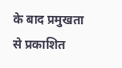के बाद प्रमुखता से प्रकाशित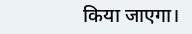किया जाएगा।